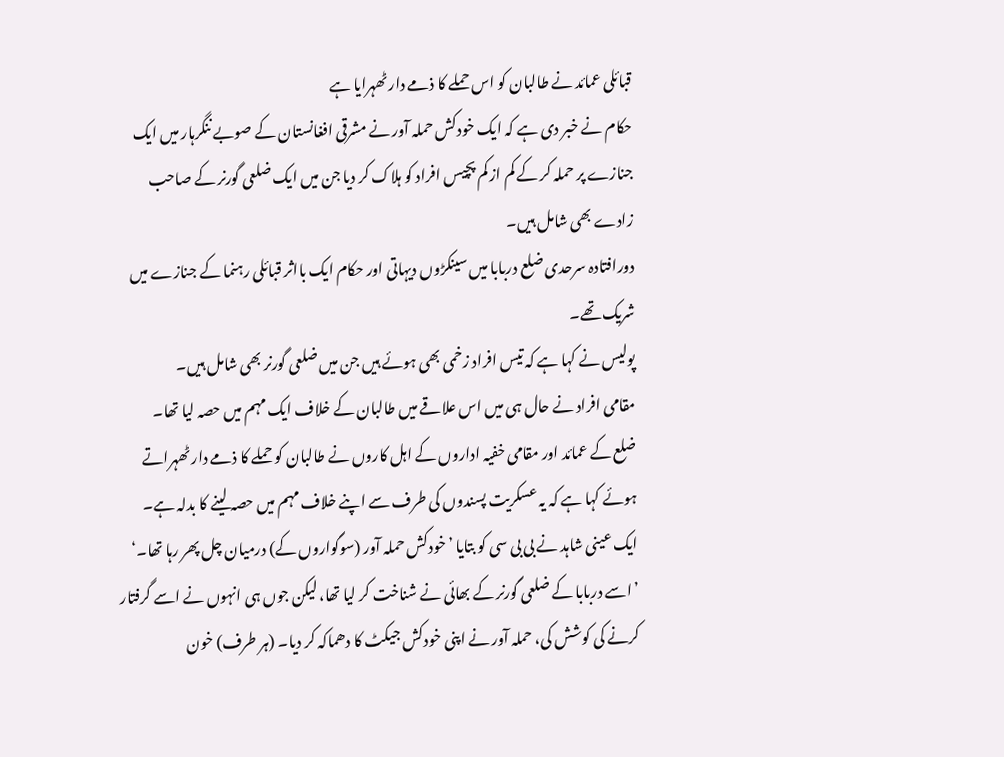قبائلی عمائد نے طالبان کو اس حملے کا ذمے دار ٹھہرایا ہے
حکام نے خبر دی ہے کہ ایک خودکش حملہ آور نے مشرقی افغانستان کے صوبے ننگرہار میں ایک جنازے پر حملہ کر کے کم از کم پچیس افراد کو ہلاک کر دیا جن میں ایک ضلعی گورنر کے صاحب زادے بھی شامل ہیں۔
دورافتادہ سرحدی ضلع دربابا میں سینکڑوں دیہاتی اور حکام ایک بااثر قبائلی رہنما کے جنازے میں شریک تھے۔
پولیس نے کہا ہے کہ تیس افراد زخمی بھی ہوئے ہیں جن میں ضلعی گورنر بھی شامل ہیں۔
مقامی افراد نے حال ہی میں اس علاقے میں طالبان کے خلاف ایک مہم میں حصہ لیا تھا۔
ضلع کے عمائد اور مقامی خفیہ اداروں کے اہل کاروں نے طالبان کو حملے کا ذمے دار ٹھہراتے ہوئے کہا ہے کہ یہ عسکریت پسندوں کی طرف سے اپنے خلاف مہم میں حصہ لینے کا بدلہ ہے۔
ایک عینی شاہد نے بی بی سی کو بتایا ’خودکش حملہ آور (سوگواروں کے) درمیان چل پھر رہا تھا۔‘
’اسے دربابا کے ضلعی گورنر کے بھائی نے شناخت کر لیا تھا، لیکن جوں ہی انہوں نے اسے گرفتار کرنے کی کوشش کی، حملہ آور نے اپنی خودکش جیکٹ کا دھماکہ کر دیا۔ (ہر طرف) خون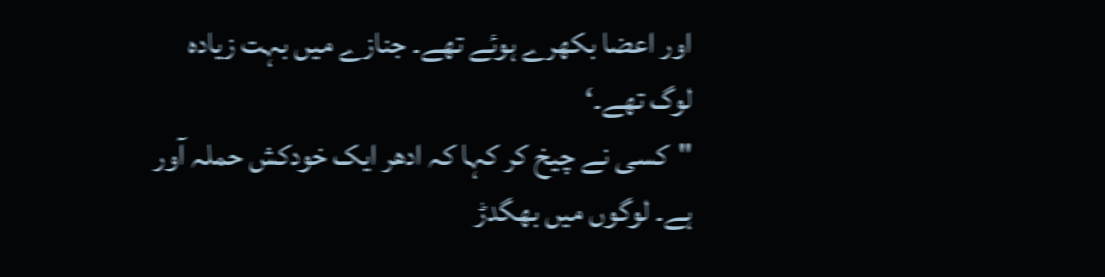اور اعضا بکھرے ہوئے تھے۔ جنازے میں بہت زیادہ لوگ تھے۔‘
"کسی نے چیخ کر کہا کہ ادھر ایک خودکش حملہ آور ہے۔ لوگوں میں بھگدڑ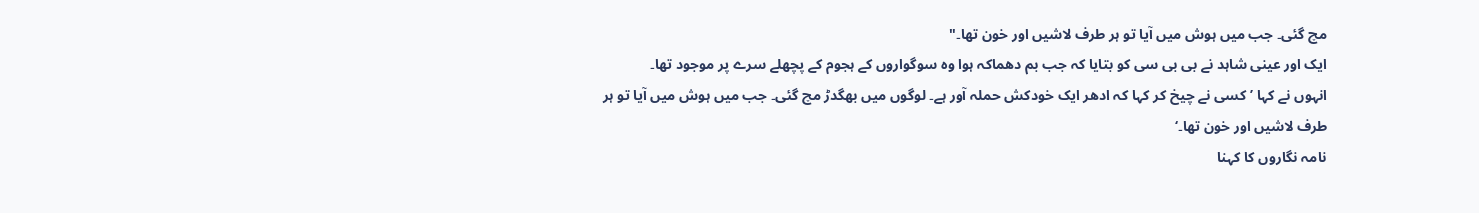مچ گئی۔ جب میں ہوش میں آیا تو ہر طرف لاشیں اور خون تھا۔"
ایک اور عینی شاہد نے بی بی سی کو بتایا کہ جب بم دھماکہ ہوا وہ سوگواروں کے ہجوم کے پچھلے سرے پر موجود تھا۔
انہوں نے کہا ’کسی نے چیخ کر کہا کہ ادھر ایک خودکش حملہ آور ہے۔ لوگوں میں بھگدڑ مچ گئی۔ جب میں ہوش میں آیا تو ہر طرف لاشیں اور خون تھا۔‘
نامہ نگاروں کا کہنا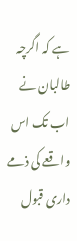ہے کہ اگرچہ طالبان نے اب تک اس واقعے کی ذمے داری قبول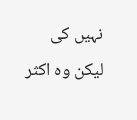نہیں کی لیکن وہ اکثر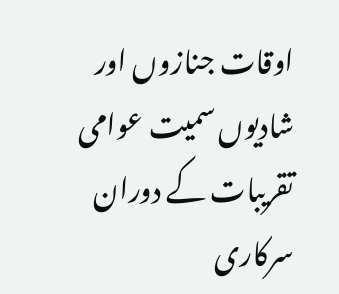اوقات جنازوں اور شادیوں سمیت عوامی تقریبات کے دوران سرکاری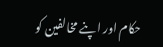حکام اور اپنے مخالفین کو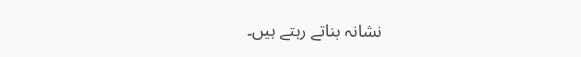نشانہ بناتے رہتے ہیں۔